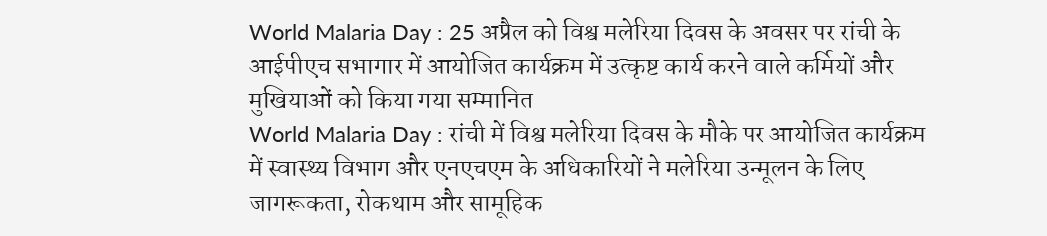World Malaria Day : 25 अप्रैल को विश्व मलेरिया दिवस के अवसर पर रांची के आईपीएच सभागार में आयोजित कार्यक्रम में उत्कृष्ट कार्य करने वाले कर्मियों और मुखियाओं को किया गया सम्मानित
World Malaria Day : रांची में विश्व मलेरिया दिवस के मौके पर आयोजित कार्यक्रम में स्वास्थ्य विभाग और एनएचएम के अधिकारियों ने मलेरिया उन्मूलन के लिए जागरूकता, रोकथाम और सामूहिक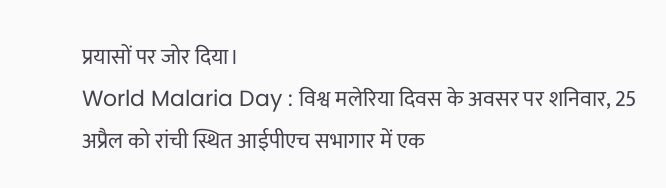प्रयासों पर जोर दिया।
World Malaria Day : विश्व मलेरिया दिवस के अवसर पर शनिवार, 25 अप्रैल को रांची स्थित आईपीएच सभागार में एक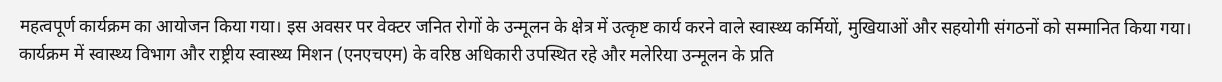महत्वपूर्ण कार्यक्रम का आयोजन किया गया। इस अवसर पर वेक्टर जनित रोगों के उन्मूलन के क्षेत्र में उत्कृष्ट कार्य करने वाले स्वास्थ्य कर्मियों, मुखियाओं और सहयोगी संगठनों को सम्मानित किया गया। कार्यक्रम में स्वास्थ्य विभाग और राष्ट्रीय स्वास्थ्य मिशन (एनएचएम) के वरिष्ठ अधिकारी उपस्थित रहे और मलेरिया उन्मूलन के प्रति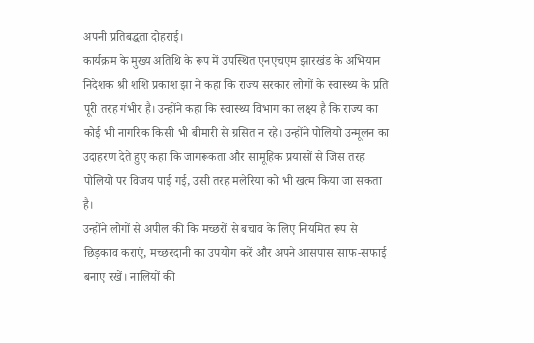अपनी प्रतिबद्धता दोहराई।
कार्यक्रम के मुख्य अतिथि के रूप में उपस्थित एनएचएम झारखंड के अभियान निदेशक श्री शशि प्रकाश झा ने कहा कि राज्य सरकार लोगों के स्वास्थ्य के प्रति पूरी तरह गंभीर है। उन्होंने कहा कि स्वास्थ्य विभाग का लक्ष्य है कि राज्य का कोई भी नागरिक किसी भी बीमारी से ग्रसित न रहे। उन्होंने पोलियो उन्मूलन का उदाहरण देते हुए कहा कि जागरूकता और सामूहिक प्रयासों से जिस तरह पोलियो पर विजय पाई गई, उसी तरह मलेरिया को भी खत्म किया जा सकता है।
उन्होंने लोगों से अपील की कि मच्छरों से बचाव के लिए नियमित रूप से छिड़काव कराएं, मच्छरदानी का उपयोग करें और अपने आसपास साफ-सफाई बनाए रखें। नालियों की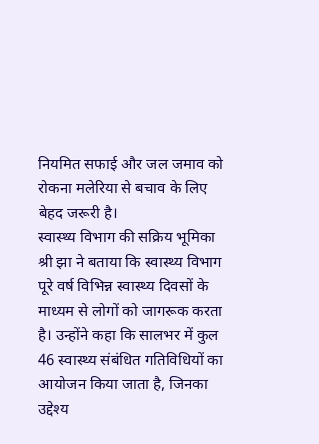नियमित सफाई और जल जमाव को रोकना मलेरिया से बचाव के लिए बेहद जरूरी है।
स्वास्थ्य विभाग की सक्रिय भूमिका
श्री झा ने बताया कि स्वास्थ्य विभाग पूरे वर्ष विभिन्न स्वास्थ्य दिवसों के माध्यम से लोगों को जागरूक करता है। उन्होंने कहा कि सालभर में कुल 46 स्वास्थ्य संबंधित गतिविधियों का आयोजन किया जाता है, जिनका उद्देश्य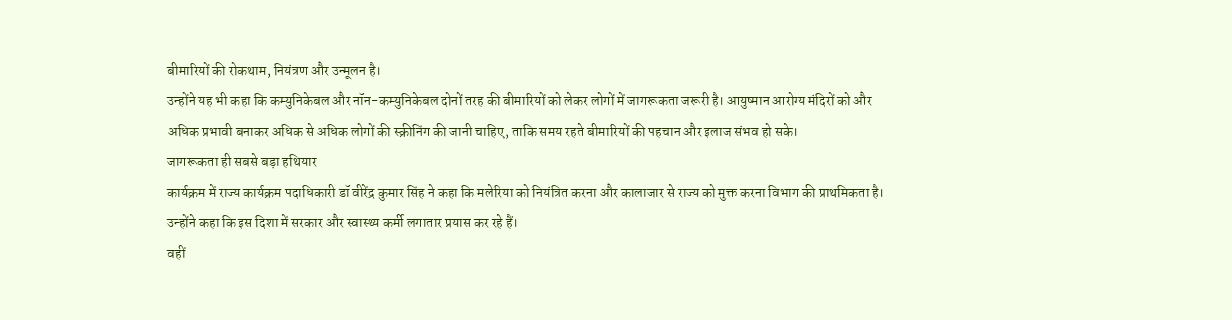बीमारियों की रोकथाम, नियंत्रण और उन्मूलन है।
उन्होंने यह भी कहा कि कम्युनिकेबल और नॉन-कम्युनिकेबल दोनों तरह की बीमारियों को लेकर लोगों में जागरूकता जरूरी है। आयुष्मान आरोग्य मंदिरों को और अधिक प्रभावी बनाकर अधिक से अधिक लोगों की स्क्रीनिंग की जानी चाहिए, ताकि समय रहते बीमारियों की पहचान और इलाज संभव हो सके।
जागरूकता ही सबसे बड़ा हथियार
कार्यक्रम में राज्य कार्यक्रम पदाधिकारी डॉ वीरेंद्र कुमार सिंह ने कहा कि मलेरिया को नियंत्रित करना और कालाजार से राज्य को मुक्त करना विभाग की प्राथमिकता है। उन्होंने कहा कि इस दिशा में सरकार और स्वास्थ्य कर्मी लगातार प्रयास कर रहे हैं।
वहीं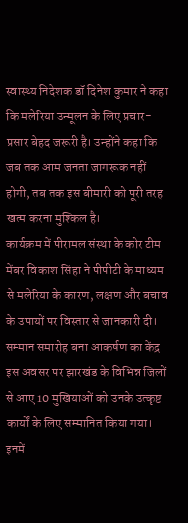स्वास्थ्य निदेशक डॉ दिनेश कुमार ने कहा कि मलेरिया उन्मूलन के लिए प्रचार-प्रसार बेहद जरूरी है। उन्होंने कहा कि जब तक आम जनता जागरूक नहीं होगी, तब तक इस बीमारी को पूरी तरह खत्म करना मुश्किल है।
कार्यक्रम में पीरामल संस्था के कोर टीम मेंबर विकाश सिंहा ने पीपीटी के माध्यम से मलेरिया के कारण, लक्षण और बचाव के उपायों पर विस्तार से जानकारी दी।
सम्मान समारोह बना आकर्षण का केंद्र
इस अवसर पर झारखंड के विभिन्न जिलों से आए 10 मुखियाओं को उनके उत्कृष्ट कार्यों के लिए सम्मानित किया गया। इनमें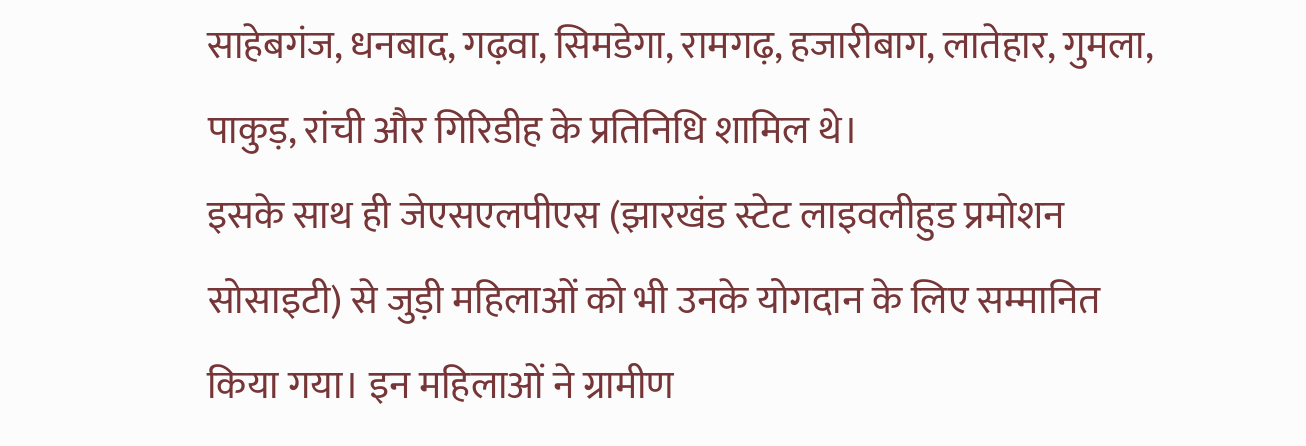साहेबगंज, धनबाद, गढ़वा, सिमडेगा, रामगढ़, हजारीबाग, लातेहार, गुमला, पाकुड़, रांची और गिरिडीह के प्रतिनिधि शामिल थे।
इसके साथ ही जेएसएलपीएस (झारखंड स्टेट लाइवलीहुड प्रमोशन सोसाइटी) से जुड़ी महिलाओं को भी उनके योगदान के लिए सम्मानित किया गया। इन महिलाओं ने ग्रामीण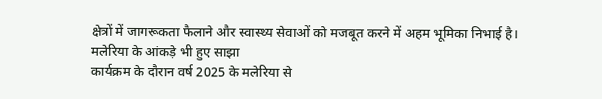क्षेत्रों में जागरूकता फैलाने और स्वास्थ्य सेवाओं को मजबूत करने में अहम भूमिका निभाई है।
मलेरिया के आंकड़े भी हुए साझा
कार्यक्रम के दौरान वर्ष 2025 के मलेरिया से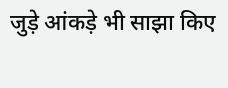जुड़े आंकड़े भी साझा किए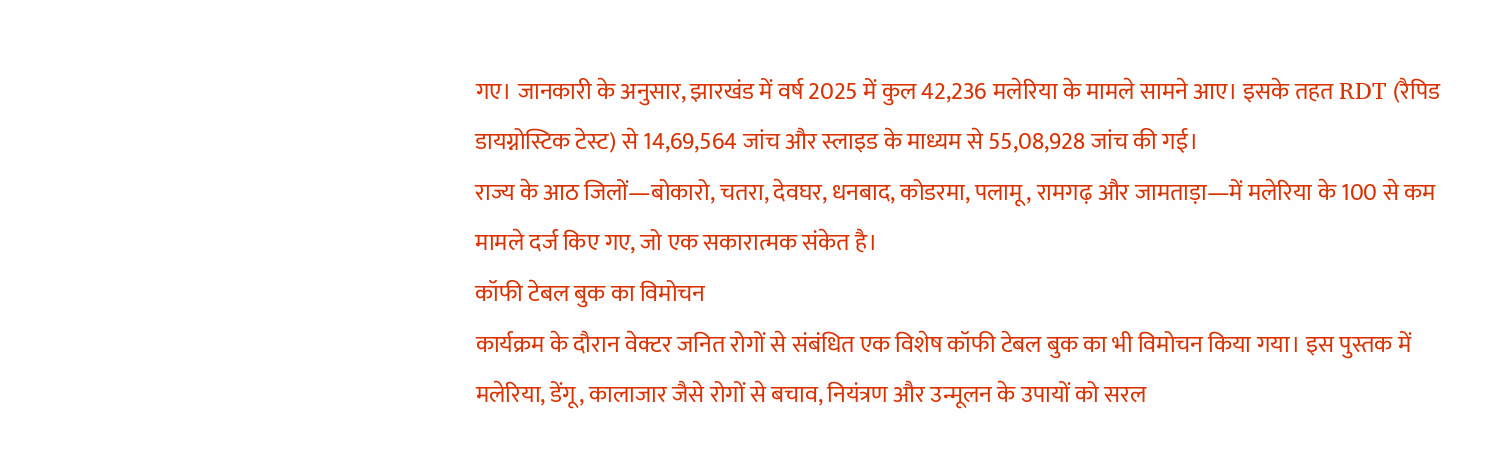गए। जानकारी के अनुसार, झारखंड में वर्ष 2025 में कुल 42,236 मलेरिया के मामले सामने आए। इसके तहत RDT (रैपिड डायग्नोस्टिक टेस्ट) से 14,69,564 जांच और स्लाइड के माध्यम से 55,08,928 जांच की गई।
राज्य के आठ जिलों—बोकारो, चतरा, देवघर, धनबाद, कोडरमा, पलामू, रामगढ़ और जामताड़ा—में मलेरिया के 100 से कम मामले दर्ज किए गए, जो एक सकारात्मक संकेत है।
कॉफी टेबल बुक का विमोचन
कार्यक्रम के दौरान वेक्टर जनित रोगों से संबंधित एक विशेष कॉफी टेबल बुक का भी विमोचन किया गया। इस पुस्तक में मलेरिया, डेंगू, कालाजार जैसे रोगों से बचाव, नियंत्रण और उन्मूलन के उपायों को सरल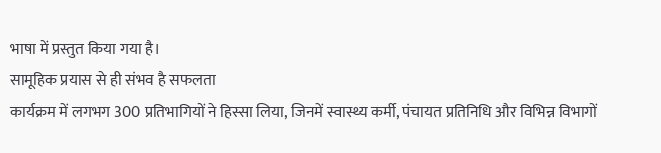भाषा में प्रस्तुत किया गया है।
सामूहिक प्रयास से ही संभव है सफलता
कार्यक्रम में लगभग 300 प्रतिभागियों ने हिस्सा लिया, जिनमें स्वास्थ्य कर्मी, पंचायत प्रतिनिधि और विभिन्न विभागों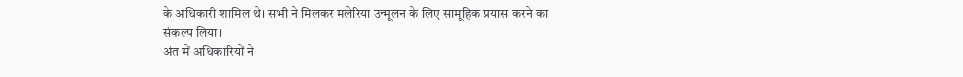के अधिकारी शामिल थे। सभी ने मिलकर मलेरिया उन्मूलन के लिए सामूहिक प्रयास करने का संकल्प लिया।
अंत में अधिकारियों ने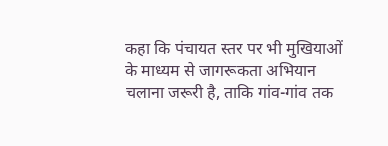कहा कि पंचायत स्तर पर भी मुखियाओं के माध्यम से जागरूकता अभियान चलाना जरूरी है, ताकि गांव-गांव तक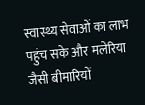स्वास्थ्य सेवाओं का लाभ पहुंच सके और मलेरिया जैसी बीमारियों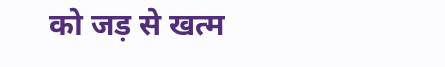को जड़ से खत्म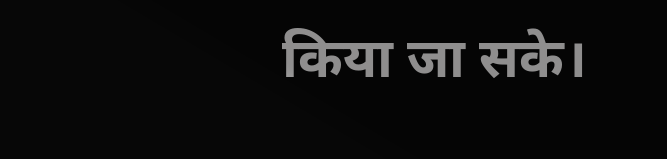किया जा सके।